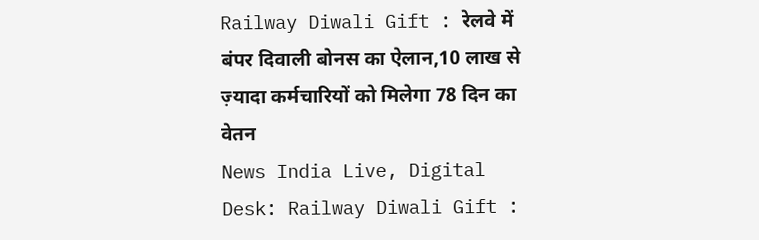Railway Diwali Gift : रेलवे में बंपर दिवाली बोनस का ऐलान,10 लाख से ज़्यादा कर्मचारियों को मिलेगा 78 दिन का वेतन
News India Live, Digital Desk: Railway Diwali Gift :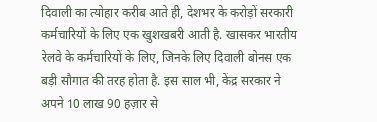दिवाली का त्योहार करीब आते ही, देशभर के करोड़ों सरकारी कर्मचारियों के लिए एक खुशखबरी आती है. खासकर भारतीय रेलवे के कर्मचारियों के लिए, जिनके लिए दिवाली बोनस एक बड़ी सौगात की तरह होता है. इस साल भी, केंद्र सरकार ने अपने 10 लाख 90 हज़ार से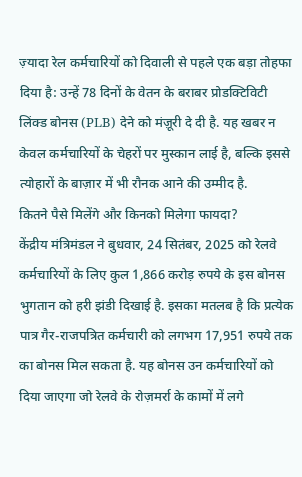ज़्यादा रेल कर्मचारियों को दिवाली से पहले एक बड़ा तोहफा दिया है: उन्हें 78 दिनों के वेतन के बराबर प्रोडक्टिविटी लिंक्ड बोनस (PLB) देने को मंज़ूरी दे दी है. यह खबर न केवल कर्मचारियों के चेहरों पर मुस्कान लाई है, बल्कि इससे त्योहारों के बाज़ार में भी रौनक आने की उम्मीद है.
कितने पैसे मिलेंगे और किनको मिलेगा फायदा?
केंद्रीय मंत्रिमंडल ने बुधवार, 24 सितंबर, 2025 को रेलवे कर्मचारियों के लिए कुल 1,866 करोड़ रुपये के इस बोनस भुगतान को हरी झंडी दिखाई है. इसका मतलब है कि प्रत्येक पात्र गैर-राजपत्रित कर्मचारी को लगभग 17,951 रुपये तक का बोनस मिल सकता है. यह बोनस उन कर्मचारियों को दिया जाएगा जो रेलवे के रोज़मर्रा के कामों में लगे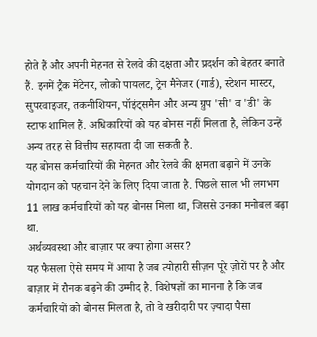होते हैं और अपनी मेहनत से रेलवे की दक्षता और प्रदर्शन को बेहतर बनाते हैं. इनमें ट्रैक मेंटेनर, लोको पायलट, ट्रेन मैनेजर (गार्ड), स्टेशन मास्टर, सुपरवाइजर, तकनीशियन, पॉइंट्समैन और अन्य ग्रुप 'सी' व 'डी' के स्टाफ शामिल हैं. अधिकारियों को यह बोनस नहीं मिलता है, लेकिन उन्हें अन्य तरह से वित्तीय सहायता दी जा सकती है.
यह बोनस कर्मचारियों की मेहनत और रेलवे की क्षमता बढ़ाने में उनके योगदान को पहचान देने के लिए दिया जाता है. पिछले साल भी लगभग 11 लाख कर्मचारियों को यह बोनस मिला था, जिससे उनका मनोबल बढ़ा था.
अर्थव्यवस्था और बाज़ार पर क्या होगा असर?
यह फैसला ऐसे समय में आया है जब त्योहारी सीज़न पूरे ज़ोरों पर है और बाज़ार में रौनक बढ़ने की उम्मीद है. विशेषज्ञों का मानना है कि जब कर्मचारियों को बोनस मिलता है, तो वे खरीदारी पर ज़्यादा पैसा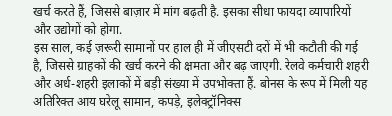खर्च करते हैं, जिससे बाज़ार में मांग बढ़ती है. इसका सीधा फायदा व्यापारियों और उद्योगों को होगा.
इस साल, कई ज़रूरी सामानों पर हाल ही में जीएसटी दरों में भी कटौती की गई है, जिससे ग्राहकों की खर्च करने की क्षमता और बढ़ जाएगी. रेलवे कर्मचारी शहरी और अर्ध-शहरी इलाकों में बड़ी संख्या में उपभोक्ता हैं. बोनस के रूप में मिली यह अतिरिक्त आय घरेलू सामान, कपड़े, इलेक्ट्रॉनिक्स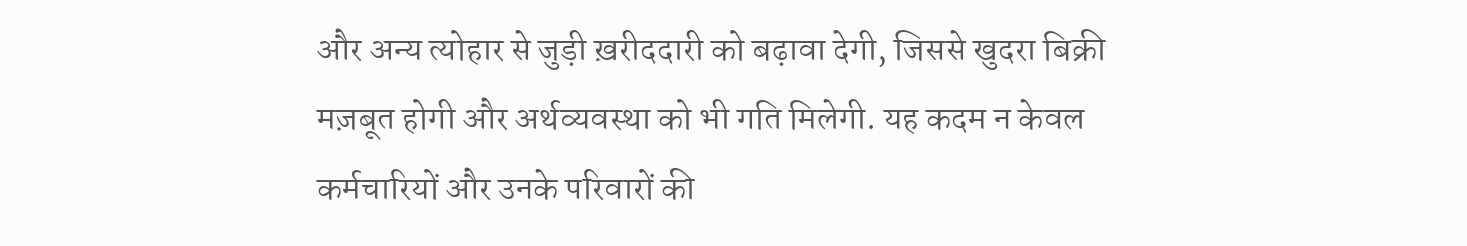और अन्य त्योहार से जुड़ी ख़रीददारी को बढ़ावा देगी, जिससे खुदरा बिक्री मज़बूत होगी और अर्थव्यवस्था को भी गति मिलेगी. यह कदम न केवल कर्मचारियों और उनके परिवारों की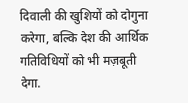दिवाली की खुशियों को दोगुना करेगा, बल्कि देश की आर्थिक गतिविधियों को भी मज़बूती देगा.